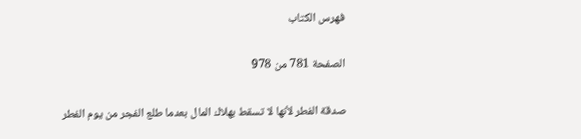فهرس الكتاب

الصفحة 781 من 978

صدقة الفطر لأنها لا تسقط بهلاك المال بعدما طلع الفجر من يوم الفطر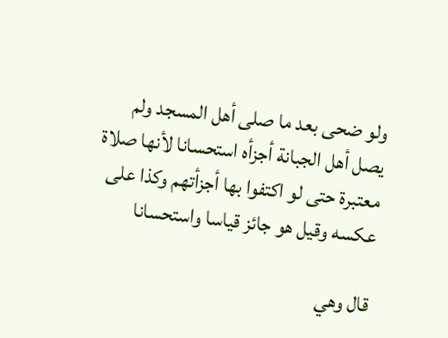ولو ضحى بعد ما صلى أهل المسجد ولم يصل أهل الجبانة أجزأه استحسانا لأنها صلاة معتبرة حتى لو اكتفوا بها أجزأتهم وكذا على عكسه وقيل هو جائز قياسا واستحسانا

قال وهي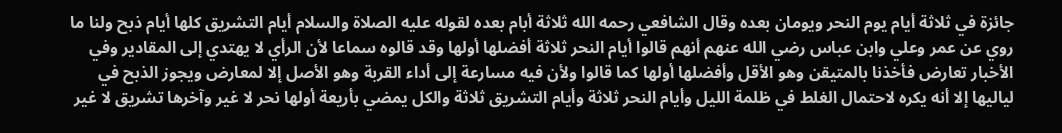جائزة في ثلاثة أيام يوم النحر ويومان بعده وقال الشافعي رحمه الله ثلاثة أبام بعده لقوله عليه الصلاة والسلام أيام التشريق كلها أيام ذبح ولنا ما روي عن عمر وعلي وابن عباس رضي الله عنهم أنهم قالوا أيام النحر ثلاثة أفضلها أولها وقد قالوه سماعا لأن الرأي لا يهتدي إلى المقادير وفي الأخبار تعارض فأخذنا بالمتيقن وهو الأقل وأفضلها أولها كما قالوا ولأن فيه مسارعة إلى أداء القربة وهو الأصل إلا لمعارض ويجوز الذبح في لياليها إلا أنه يكره لاحتمال الغلط في ظلمة الليل وأيام النحر ثلاثة وأيام التشريق ثلاثة والكل يمضي بأريعة أولها نحر لا غير وآخرها تشريق لا غير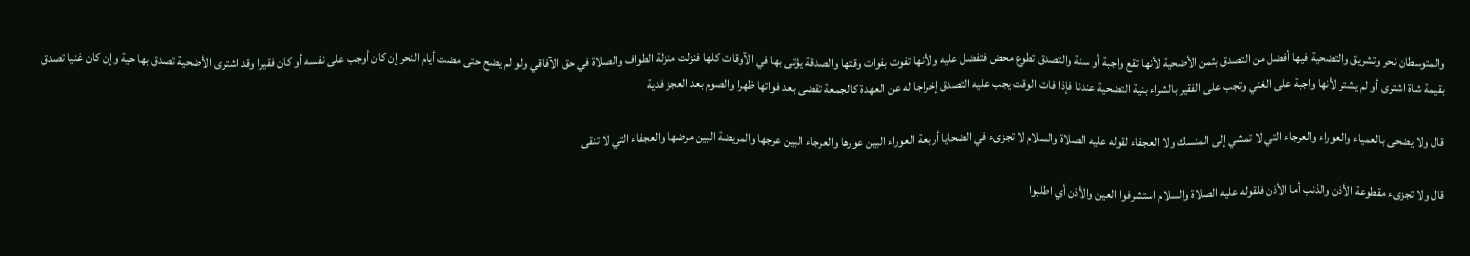والمتوسطان نحر وتشريق والتضحية فيها أفضل من التصدق بثمن الأضحية لأنها تقع واجبة أو سنة والتصدق تطوع محض فتفضل عليه ولأنها تفوت بفوات وقتها والصدقة يؤتى بها في الآوقات كلها فنزلت منزلة الطواف والصلاة في حق الآفاقي ولو لم يضح حتى مضت أيام النحر إن كان أوجب على نفسه أو كان فقيرا وقد اشترى الأضحية تصدق بها حية وإن كان غنيا تصدق بقيمة شاة اشترى أو لم يشتر لأنها واجبة على الغني وتجب على الفقير بالشراء بنية التضحية عندنا فإذا فات الوقت يجب عليه التصدق إخراجا له عن العهدة كالجمعة تقضى بعد فواتها ظهرا والصوم بعد العجز فدية

قال ولا يضحى بالعمياء والعوراء والعرجاء التي لا تمشي إلى المنسك ولا العجفاء لقوله عليه الصلاة والسلام لا تجزىء في الضحايا أربعة العوراء البين عورها والعرجاء البين عرجها والمريضة البين مرضها والعجفاء التي لا تنقى

قال ولا تجزىء مقطوعة الأذن والذنب أما الأذن فلقوله عليه الصلاة والسلام استشرفوا العين والأذن أي اطلبوا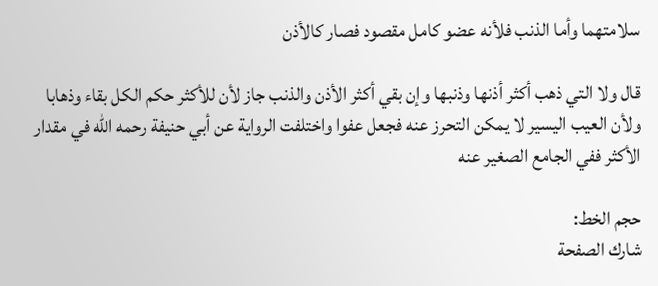سلامتهما وأما الذنب فلأنه عضو كامل مقصود فصار كالأذن

قال ولا التي ذهب أكثر أذنها وذنبها وإن بقي أكثر الأذن والذنب جاز لأن للأكثر حكم الكل بقاء وذهابا ولأن العيب اليسير لا يمكن التحرز عنه فجعل عفوا واختلفت الرواية عن أبي حنيفة رحمه الله في مقدار الأكثر ففي الجامع الصغير عنه

حجم الخط:
شارك الصفحة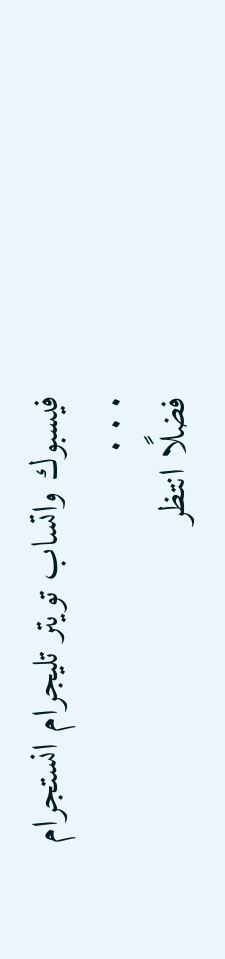فيسبوك واتساب تويتر تليجرام انستجرام
. . .
فضلًا انتظر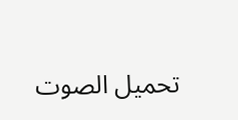تحميل الصوت